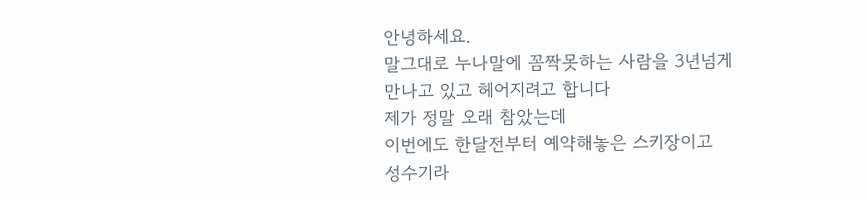안녕하세요.
말그대로 누나말에 꼼짝못하는 사람을 3년넘게
만나고 있고 헤어지려고 합니다
제가 정말 오래 참았는데
이번에도 한달전부터 예약해놓은 스키장이고
성수기라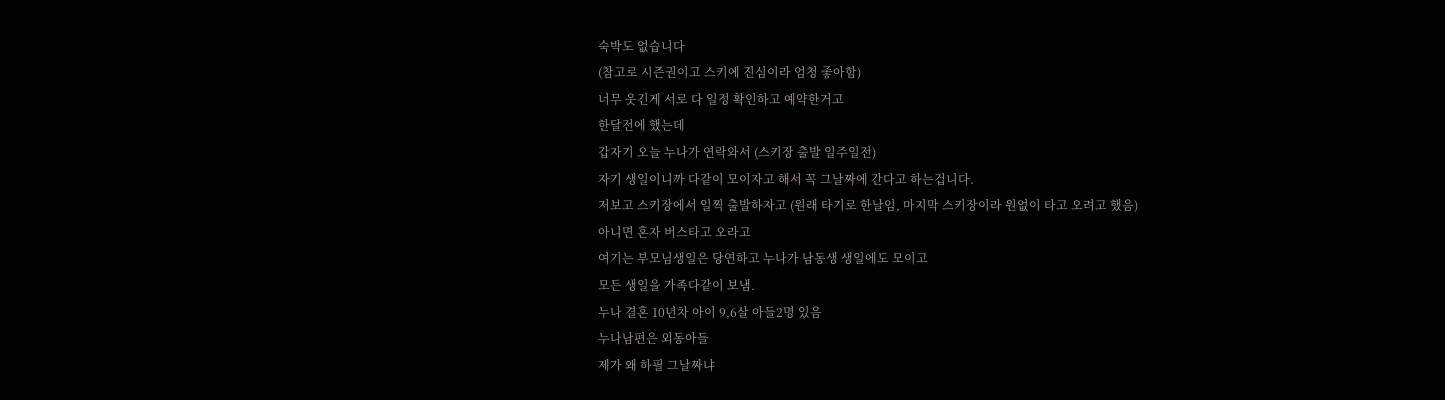숙박도 없습니다
(참고로 시즌권이고 스키에 진심이라 엄청 좋아함)
너무 웃긴게 서로 다 일정 확인하고 예약한거고
한달전에 했는데
갑자기 오늘 누나가 연락와서 (스키장 출발 일주일전)
자기 생일이니까 다같이 모이자고 해서 꼭 그날짜에 간다고 하는겁니다.
저보고 스키장에서 일찍 출발하자고 (원래 타기로 한날임, 마지막 스키장이라 원없이 타고 오려고 했음)
아니면 혼자 버스타고 오라고
여기는 부모님생일은 당연하고 누나가 남동생 생일에도 모이고
모든 생일을 가족다같이 보냄.
누나 결혼 10년차 아이 9,6살 아들2명 있음
누나남편은 외동아들
제가 왜 하필 그날짜냐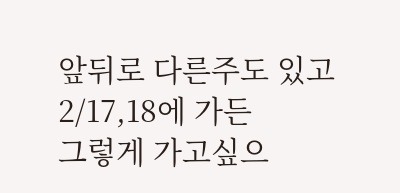앞뒤로 다른주도 있고
2/17,18에 가든
그렇게 가고싶으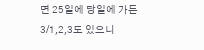면 25일에 당일에 가든
3/1,2,3도 있으니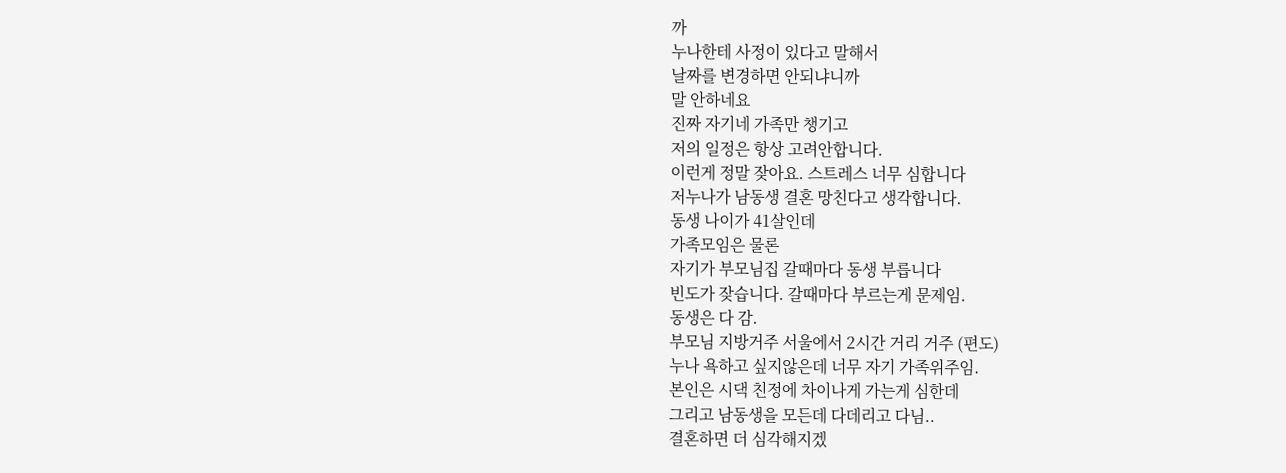까
누나한테 사정이 있다고 말해서
날짜를 변경하면 안되냐니까
말 안하네요
진짜 자기네 가족만 챙기고
저의 일정은 항상 고려안합니다.
이런게 정말 잦아요. 스트레스 너무 심합니다
저누나가 남동생 결혼 망친다고 생각합니다.
동생 나이가 41살인데
가족모임은 물론
자기가 부모님집 갈때마다 동생 부릅니다
빈도가 잦습니다. 갈때마다 부르는게 문제임.
동생은 다 감.
부모님 지방거주 서울에서 2시간 거리 거주 (편도)
누나 욕하고 싶지않은데 너무 자기 가족위주임.
본인은 시댁 친정에 차이나게 가는게 심한데
그리고 남동생을 모든데 다데리고 다님..
결혼하면 더 심각해지겠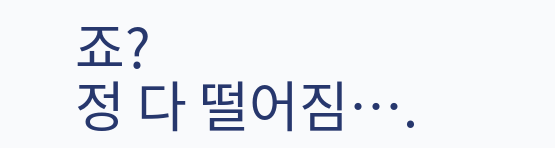죠?
정 다 떨어짐….